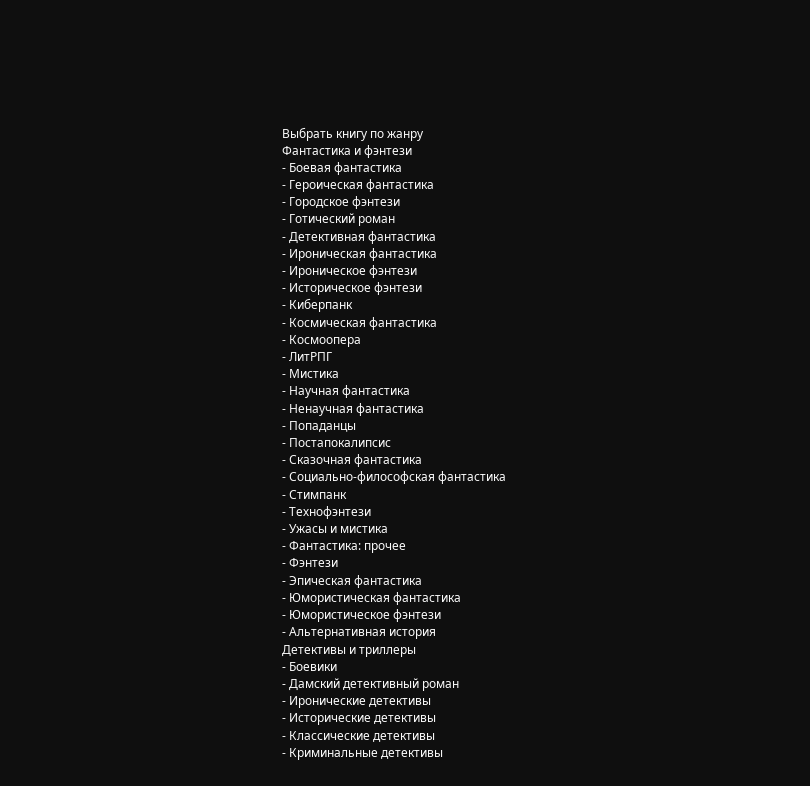Выбрать книгу по жанру
Фантастика и фэнтези
- Боевая фантастика
- Героическая фантастика
- Городское фэнтези
- Готический роман
- Детективная фантастика
- Ироническая фантастика
- Ироническое фэнтези
- Историческое фэнтези
- Киберпанк
- Космическая фантастика
- Космоопера
- ЛитРПГ
- Мистика
- Научная фантастика
- Ненаучная фантастика
- Попаданцы
- Постапокалипсис
- Сказочная фантастика
- Социально-философская фантастика
- Стимпанк
- Технофэнтези
- Ужасы и мистика
- Фантастика: прочее
- Фэнтези
- Эпическая фантастика
- Юмористическая фантастика
- Юмористическое фэнтези
- Альтернативная история
Детективы и триллеры
- Боевики
- Дамский детективный роман
- Иронические детективы
- Исторические детективы
- Классические детективы
- Криминальные детективы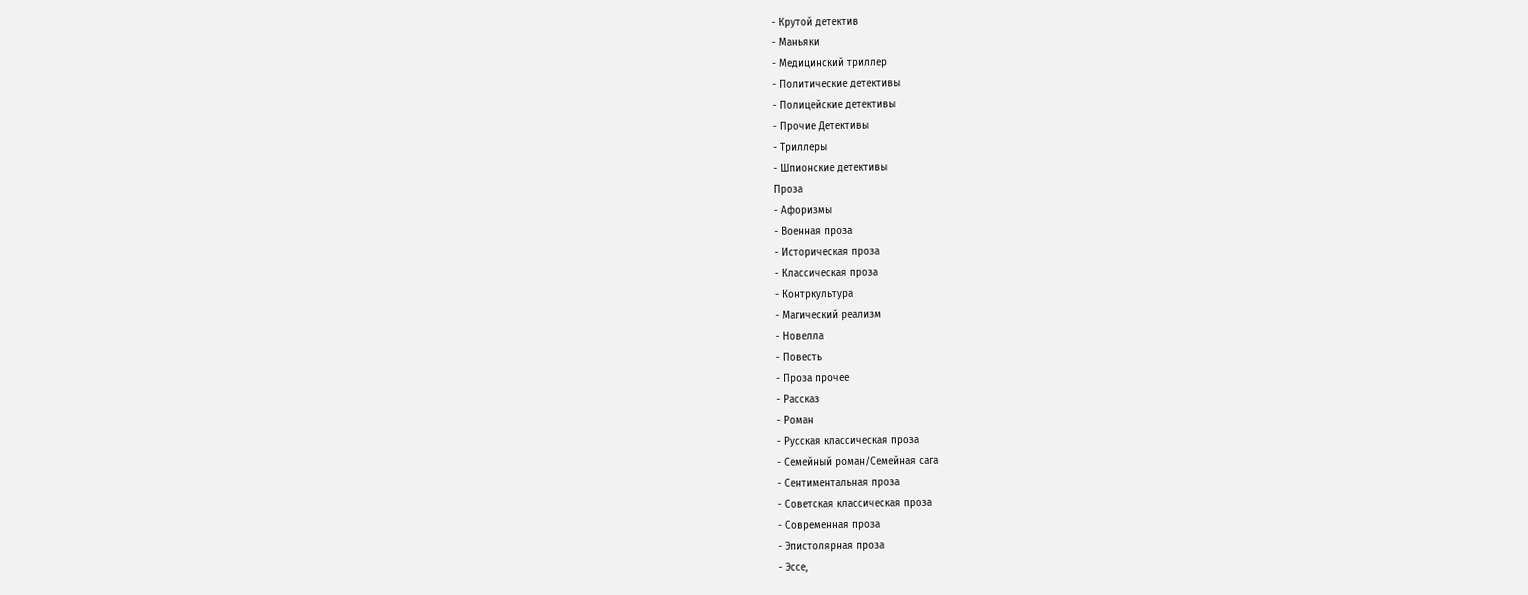- Крутой детектив
- Маньяки
- Медицинский триллер
- Политические детективы
- Полицейские детективы
- Прочие Детективы
- Триллеры
- Шпионские детективы
Проза
- Афоризмы
- Военная проза
- Историческая проза
- Классическая проза
- Контркультура
- Магический реализм
- Новелла
- Повесть
- Проза прочее
- Рассказ
- Роман
- Русская классическая проза
- Семейный роман/Семейная сага
- Сентиментальная проза
- Советская классическая проза
- Современная проза
- Эпистолярная проза
- Эссе,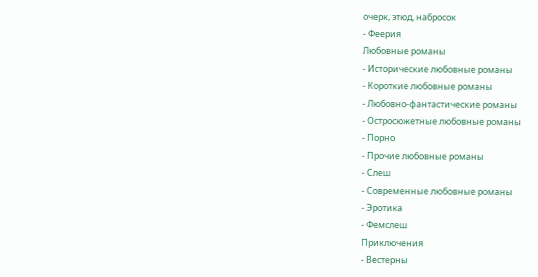очерк, этюд, набросок
- Феерия
Любовные романы
- Исторические любовные романы
- Короткие любовные романы
- Любовно-фантастические романы
- Остросюжетные любовные романы
- Порно
- Прочие любовные романы
- Слеш
- Современные любовные романы
- Эротика
- Фемслеш
Приключения
- Вестерны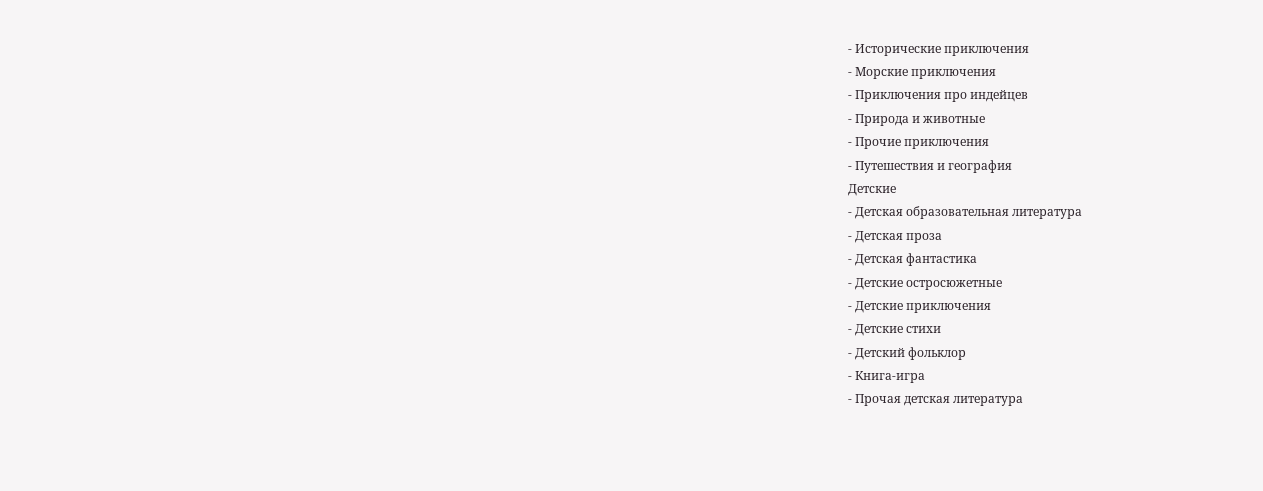- Исторические приключения
- Морские приключения
- Приключения про индейцев
- Природа и животные
- Прочие приключения
- Путешествия и география
Детские
- Детская образовательная литература
- Детская проза
- Детская фантастика
- Детские остросюжетные
- Детские приключения
- Детские стихи
- Детский фольклор
- Книга-игра
- Прочая детская литература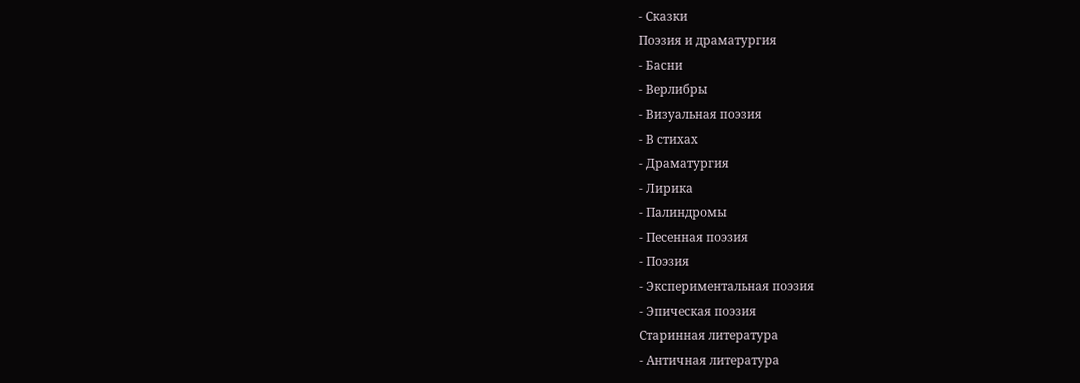- Сказки
Поэзия и драматургия
- Басни
- Верлибры
- Визуальная поэзия
- В стихах
- Драматургия
- Лирика
- Палиндромы
- Песенная поэзия
- Поэзия
- Экспериментальная поэзия
- Эпическая поэзия
Старинная литература
- Античная литература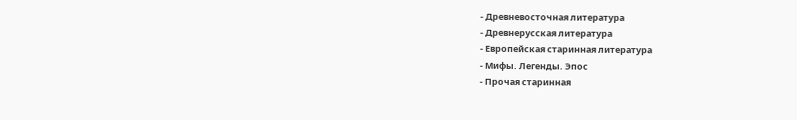- Древневосточная литература
- Древнерусская литература
- Европейская старинная литература
- Мифы. Легенды. Эпос
- Прочая старинная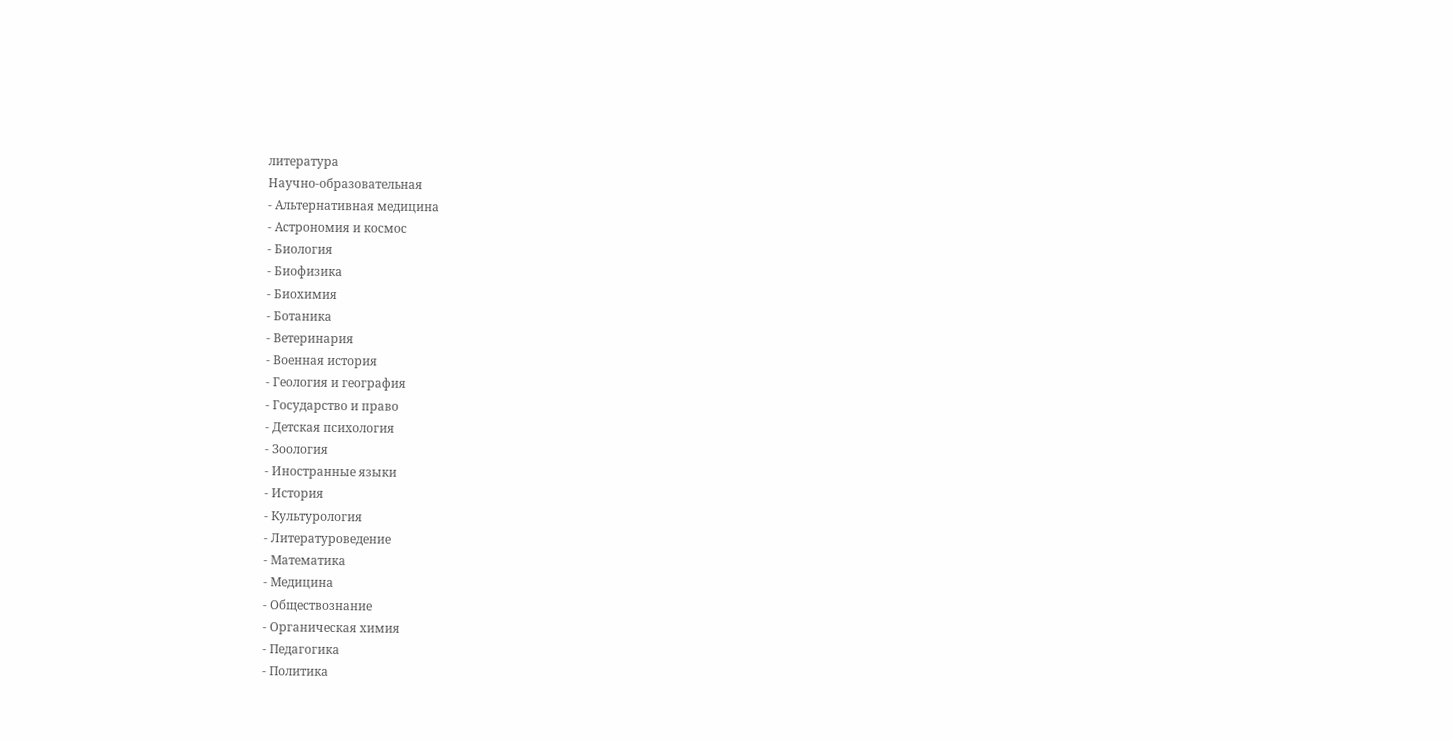литература
Научно-образовательная
- Альтернативная медицина
- Астрономия и космос
- Биология
- Биофизика
- Биохимия
- Ботаника
- Ветеринария
- Военная история
- Геология и география
- Государство и право
- Детская психология
- Зоология
- Иностранные языки
- История
- Культурология
- Литературоведение
- Математика
- Медицина
- Обществознание
- Органическая химия
- Педагогика
- Политика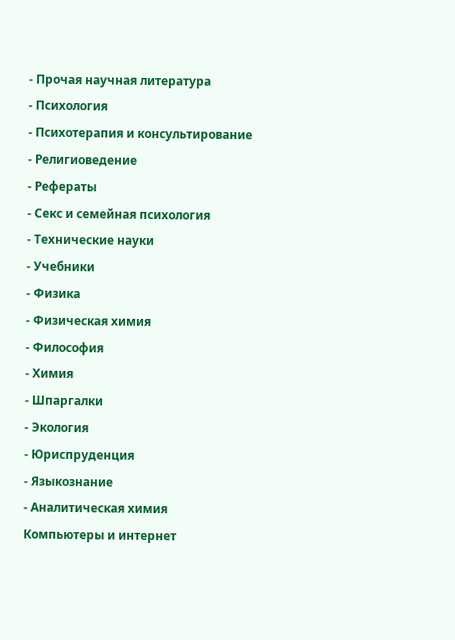- Прочая научная литература
- Психология
- Психотерапия и консультирование
- Религиоведение
- Рефераты
- Секс и семейная психология
- Технические науки
- Учебники
- Физика
- Физическая химия
- Философия
- Химия
- Шпаргалки
- Экология
- Юриспруденция
- Языкознание
- Аналитическая химия
Компьютеры и интернет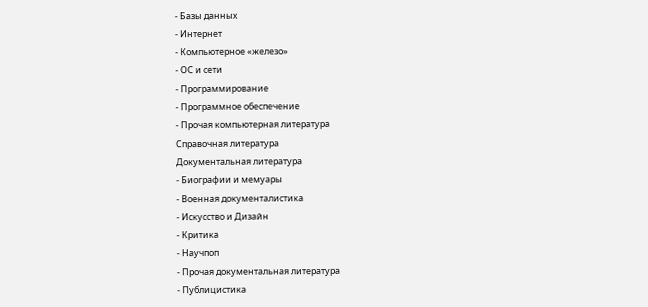- Базы данных
- Интернет
- Компьютерное «железо»
- ОС и сети
- Программирование
- Программное обеспечение
- Прочая компьютерная литература
Справочная литература
Документальная литература
- Биографии и мемуары
- Военная документалистика
- Искусство и Дизайн
- Критика
- Научпоп
- Прочая документальная литература
- Публицистика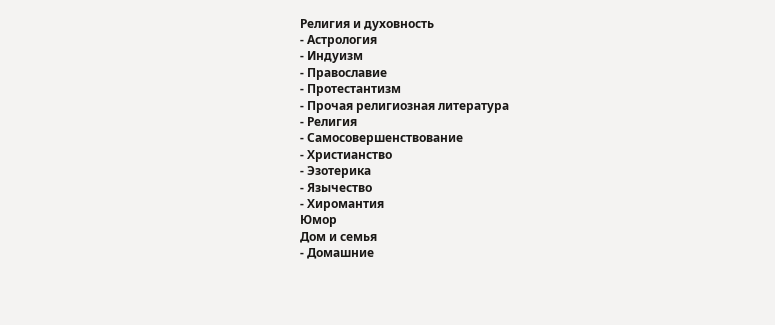Религия и духовность
- Астрология
- Индуизм
- Православие
- Протестантизм
- Прочая религиозная литература
- Религия
- Самосовершенствование
- Христианство
- Эзотерика
- Язычество
- Хиромантия
Юмор
Дом и семья
- Домашние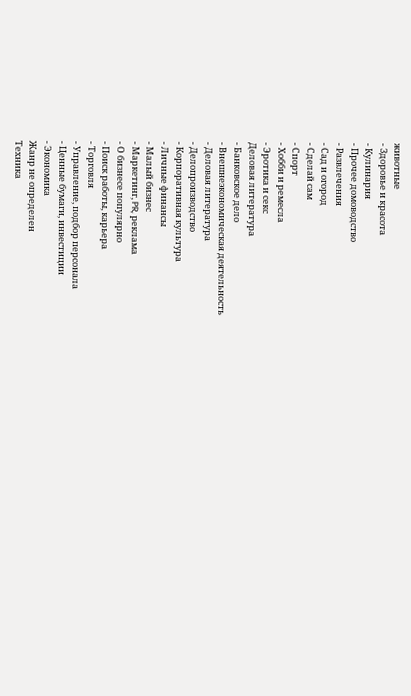животные
- Здоровье и красота
- Кулинария
- Прочее домоводство
- Развлечения
- Сад и огород
- Сделай сам
- Спорт
- Хобби и ремесла
- Эротика и секс
Деловая литература
- Банковское дело
- Внешнеэкономическая деятельность
- Деловая литература
- Делопроизводство
- Корпоративная культура
- Личные финансы
- Малый бизнес
- Маркетинг, PR, реклама
- О бизнесе популярно
- Поиск работы, карьера
- Торговля
- Управление, подбор персонала
- Ценные бумаги, инвестиции
- Экономика
Жанр не определен
Техника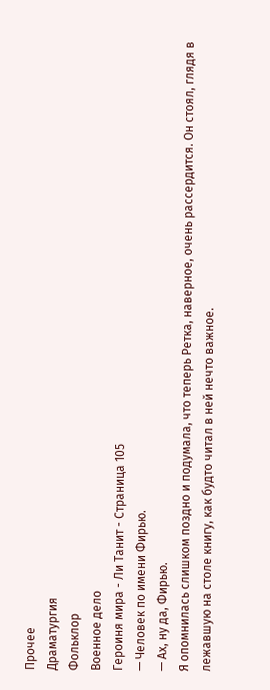Прочее
Драматургия
Фольклор
Военное дело
Героиня мира - Ли Танит - Страница 105
— Человек по имени Фирью.
— Ах, ну да, Фирью.
Я опомнилась слишком поздно и подумала, что теперь Ретка, наверное, очень рассердится. Он стоял, глядя в лежавшую на столе книгу, как будто читал в ней нечто важное.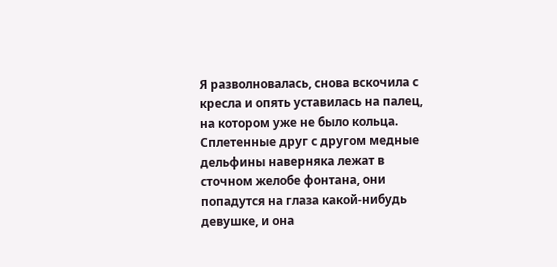Я разволновалась, снова вскочила с кресла и опять уставилась на палец, на котором уже не было кольца. Сплетенные друг с другом медные дельфины наверняка лежат в сточном желобе фонтана, они попадутся на глаза какой-нибудь девушке, и она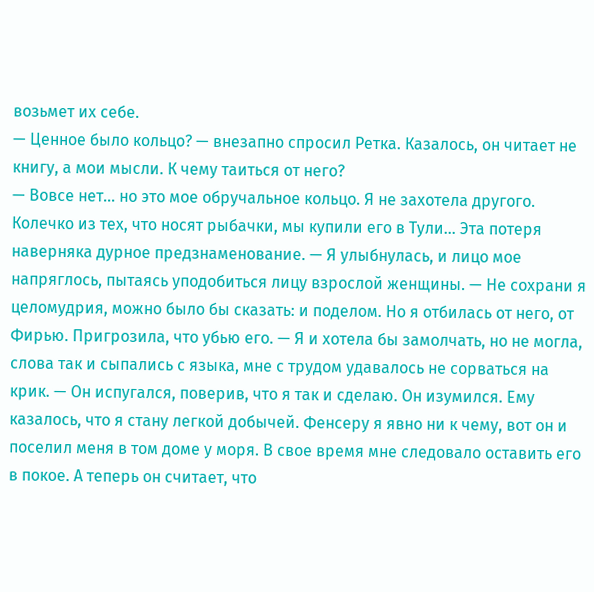возьмет их себе.
— Ценное было кольцо? — внезапно спросил Ретка. Казалось, он читает не книгу, а мои мысли. К чему таиться от него?
— Вовсе нет… но это мое обручальное кольцо. Я не захотела другого. Колечко из тех, что носят рыбачки, мы купили его в Тули… Эта потеря наверняка дурное предзнаменование. — Я улыбнулась, и лицо мое напряглось, пытаясь уподобиться лицу взрослой женщины. — Не сохрани я целомудрия, можно было бы сказать: и поделом. Но я отбилась от него, от Фирью. Пригрозила, что убью его. — Я и хотела бы замолчать, но не могла, слова так и сыпались с языка, мне с трудом удавалось не сорваться на крик. — Он испугался, поверив, что я так и сделаю. Он изумился. Ему казалось, что я стану легкой добычей. Фенсеру я явно ни к чему, вот он и поселил меня в том доме у моря. В свое время мне следовало оставить его в покое. А теперь он считает, что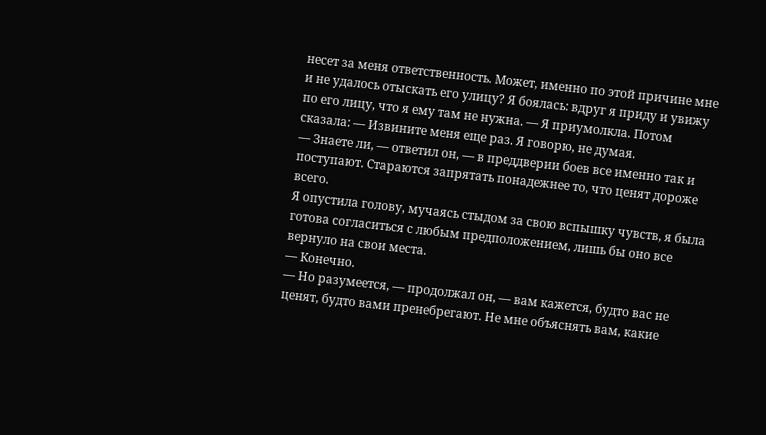несет за меня ответственность. Может, именно по этой причине мне и не удалось отыскать его улицу? Я боялась: вдруг я приду и увижу по его лицу, что я ему там не нужна. — Я приумолкла. Потом сказала: — Извините меня еще раз. Я говорю, не думая.
— Знаете ли, — ответил он, — в преддверии боев все именно так и поступают. Стараются запрятать понадежнее то, что ценят дороже всего.
Я опустила голову, мучаясь стыдом за свою вспышку чувств, я была готова согласиться с любым предположением, лишь бы оно все вернуло на свои места.
— Конечно.
— Но разумеется, — продолжал он, — вам кажется, будто вас не ценят, будто вами пренебрегают. Не мне объяснять вам, какие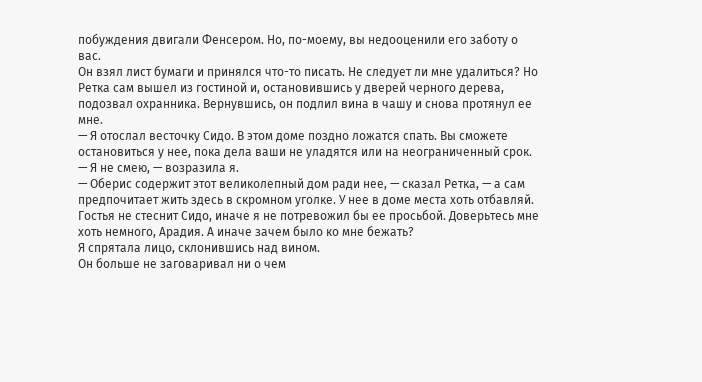побуждения двигали Фенсером. Но, по-моему, вы недооценили его заботу о вас.
Он взял лист бумаги и принялся что-то писать. Не следует ли мне удалиться? Но Ретка сам вышел из гостиной и, остановившись у дверей черного дерева, подозвал охранника. Вернувшись, он подлил вина в чашу и снова протянул ее мне.
— Я отослал весточку Сидо. В этом доме поздно ложатся спать. Вы сможете остановиться у нее, пока дела ваши не уладятся или на неограниченный срок.
— Я не смею, — возразила я.
— Оберис содержит этот великолепный дом ради нее, — сказал Ретка, — а сам предпочитает жить здесь в скромном уголке. У нее в доме места хоть отбавляй. Гостья не стеснит Сидо, иначе я не потревожил бы ее просьбой. Доверьтесь мне хоть немного, Арадия. А иначе зачем было ко мне бежать?
Я спрятала лицо, склонившись над вином.
Он больше не заговаривал ни о чем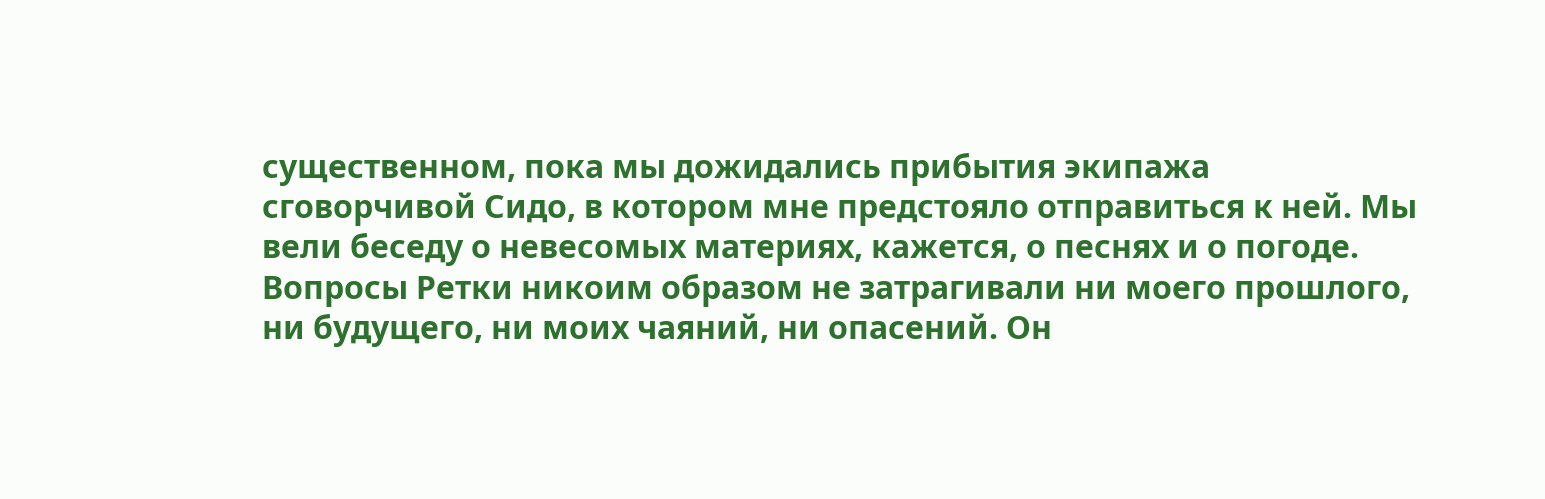существенном, пока мы дожидались прибытия экипажа сговорчивой Сидо, в котором мне предстояло отправиться к ней. Мы вели беседу о невесомых материях, кажется, о песнях и о погоде. Вопросы Ретки никоим образом не затрагивали ни моего прошлого, ни будущего, ни моих чаяний, ни опасений. Он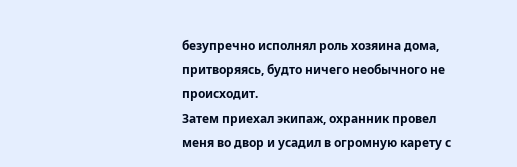безупречно исполнял роль хозяина дома, притворяясь, будто ничего необычного не происходит.
Затем приехал экипаж, охранник провел меня во двор и усадил в огромную карету с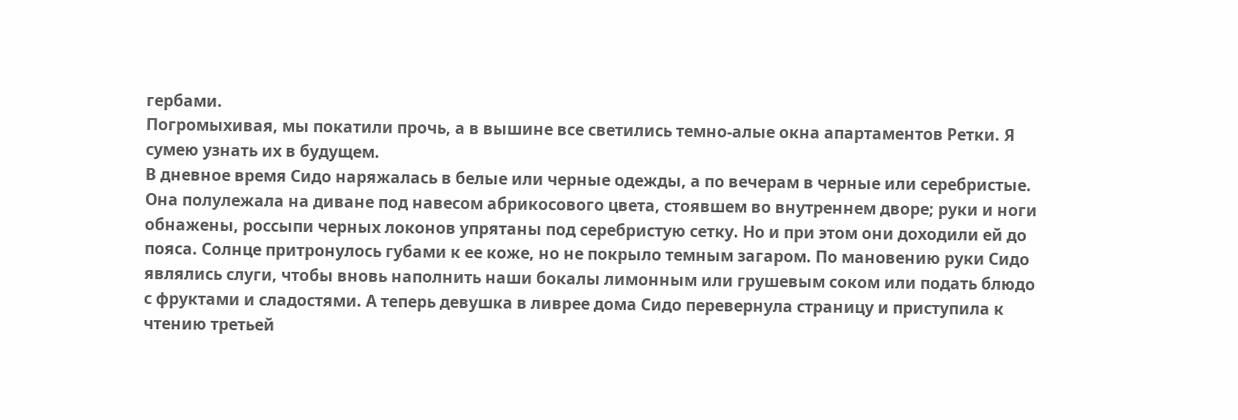гербами.
Погромыхивая, мы покатили прочь, а в вышине все светились темно-алые окна апартаментов Ретки. Я сумею узнать их в будущем.
В дневное время Сидо наряжалась в белые или черные одежды, а по вечерам в черные или серебристые. Она полулежала на диване под навесом абрикосового цвета, стоявшем во внутреннем дворе; руки и ноги обнажены, россыпи черных локонов упрятаны под серебристую сетку. Но и при этом они доходили ей до пояса. Солнце притронулось губами к ее коже, но не покрыло темным загаром. По мановению руки Сидо являлись слуги, чтобы вновь наполнить наши бокалы лимонным или грушевым соком или подать блюдо с фруктами и сладостями. А теперь девушка в ливрее дома Сидо перевернула страницу и приступила к чтению третьей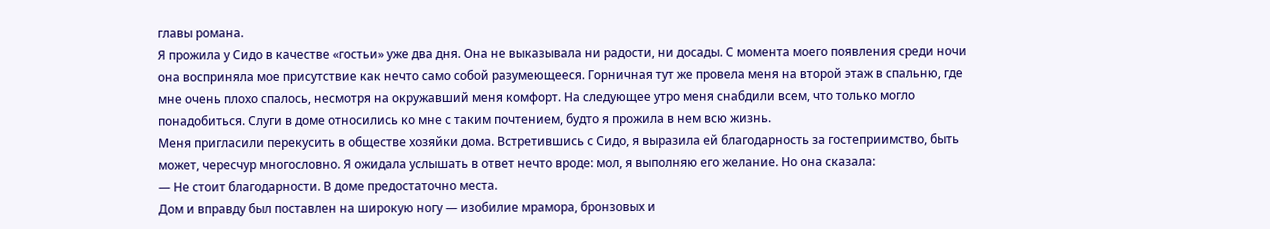главы романа.
Я прожила у Сидо в качестве «гостьи» уже два дня. Она не выказывала ни радости, ни досады. С момента моего появления среди ночи она восприняла мое присутствие как нечто само собой разумеющееся. Горничная тут же провела меня на второй этаж в спальню, где мне очень плохо спалось, несмотря на окружавший меня комфорт. На следующее утро меня снабдили всем, что только могло понадобиться. Слуги в доме относились ко мне с таким почтением, будто я прожила в нем всю жизнь.
Меня пригласили перекусить в обществе хозяйки дома. Встретившись с Сидо, я выразила ей благодарность за гостеприимство, быть может, чересчур многословно. Я ожидала услышать в ответ нечто вроде: мол, я выполняю его желание. Но она сказала:
— Не стоит благодарности. В доме предостаточно места.
Дом и вправду был поставлен на широкую ногу — изобилие мрамора, бронзовых и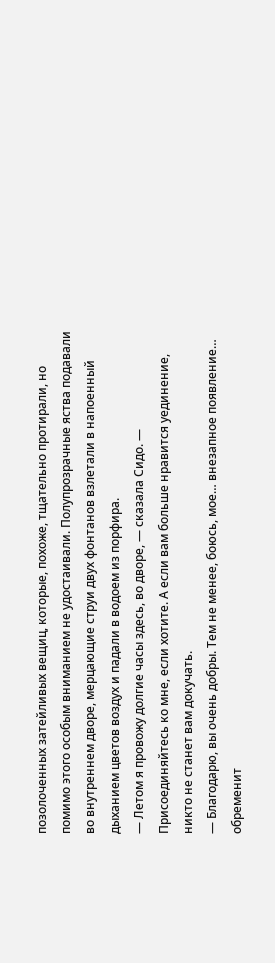позолоченных затейливых вещиц, которые, похоже, тщательно протирали, но помимо этого особым вниманием не удостаивали. Полупрозрачные яства подавали во внутреннем дворе, мерцающие струи двух фонтанов взлетали в напоенный дыханием цветов воздух и падали в водоем из порфира.
— Летом я провожу долгие часы здесь, во дворе, — сказала Сидо. — Присоединяйтесь ко мне, если хотите. А если вам больше нравится уединение, никто не станет вам докучать.
— Благодарю, вы очень добры. Тем не менее, боюсь, мое… внезапное появление… обременит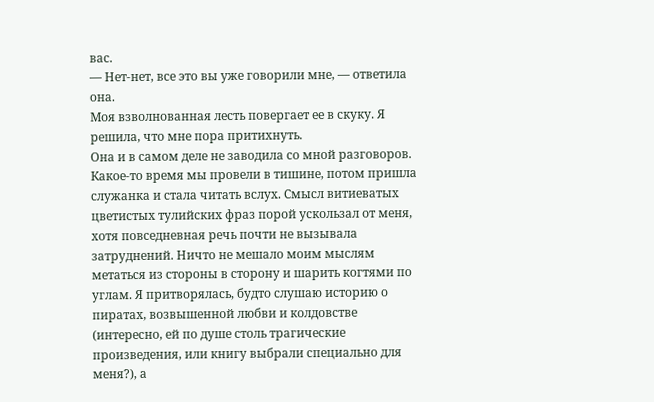вас.
— Нет-нет, все это вы уже говорили мне, — ответила она.
Моя взволнованная лесть повергает ее в скуку. Я решила, что мне пора притихнуть.
Она и в самом деле не заводила со мной разговоров. Какое-то время мы провели в тишине, потом пришла служанка и стала читать вслух. Смысл витиеватых цветистых тулийских фраз порой ускользал от меня, хотя повседневная речь почти не вызывала затруднений. Ничто не мешало моим мыслям метаться из стороны в сторону и шарить когтями по углам. Я притворялась, будто слушаю историю о пиратах, возвышенной любви и колдовстве (интересно, ей по душе столь трагические произведения, или книгу выбрали специально для меня?), а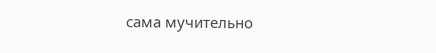сама мучительно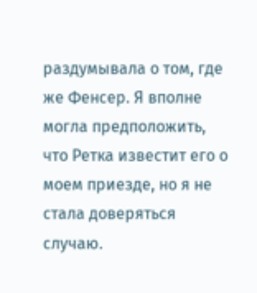раздумывала о том, где же Фенсер. Я вполне могла предположить, что Ретка известит его о моем приезде, но я не стала доверяться случаю.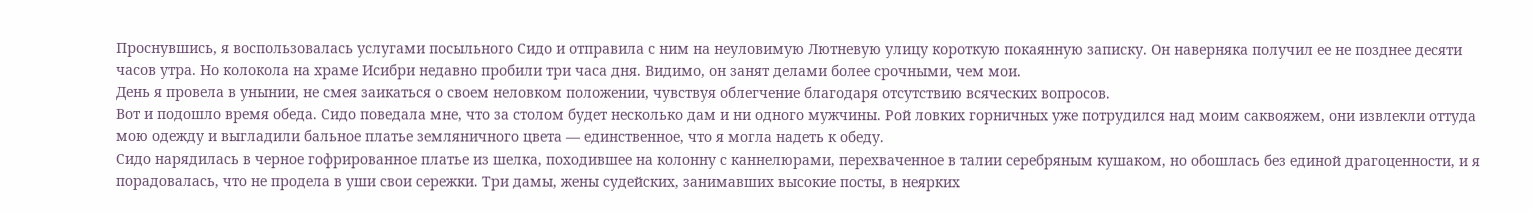Проснувшись, я воспользовалась услугами посыльного Сидо и отправила с ним на неуловимую Лютневую улицу короткую покаянную записку. Он наверняка получил ее не позднее десяти часов утра. Но колокола на храме Исибри недавно пробили три часа дня. Видимо, он занят делами более срочными, чем мои.
День я провела в унынии, не смея заикаться о своем неловком положении, чувствуя облегчение благодаря отсутствию всяческих вопросов.
Вот и подошло время обеда. Сидо поведала мне, что за столом будет несколько дам и ни одного мужчины. Рой ловких горничных уже потрудился над моим саквояжем, они извлекли оттуда мою одежду и выгладили бальное платье земляничного цвета — единственное, что я могла надеть к обеду.
Сидо нарядилась в черное гофрированное платье из шелка, походившее на колонну с каннелюрами, перехваченное в талии серебряным кушаком, но обошлась без единой драгоценности, и я порадовалась, что не продела в уши свои сережки. Три дамы, жены судейских, занимавших высокие посты, в неярких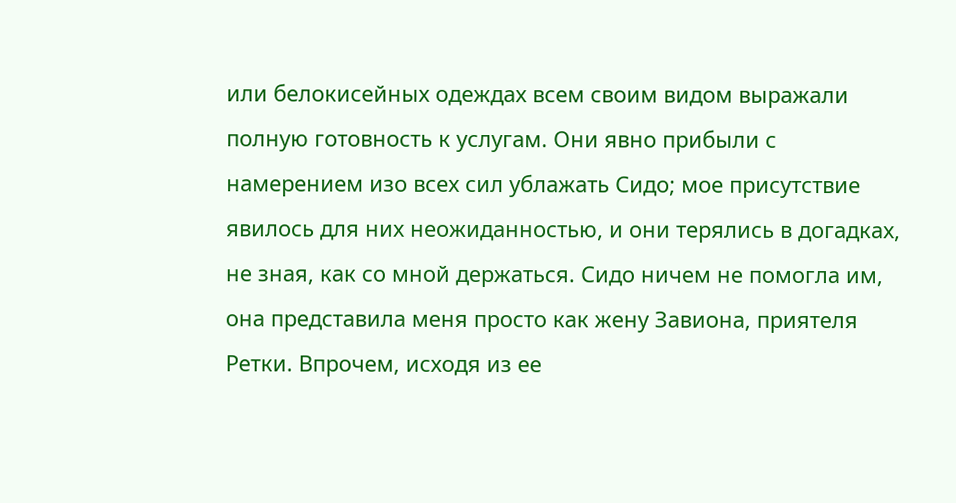или белокисейных одеждах всем своим видом выражали полную готовность к услугам. Они явно прибыли с намерением изо всех сил ублажать Сидо; мое присутствие явилось для них неожиданностью, и они терялись в догадках, не зная, как со мной держаться. Сидо ничем не помогла им, она представила меня просто как жену Завиона, приятеля Ретки. Впрочем, исходя из ее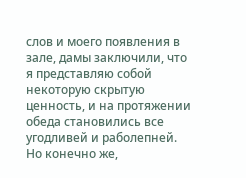слов и моего появления в зале, дамы заключили, что я представляю собой некоторую скрытую ценность, и на протяжении обеда становились все угодливей и раболепней.
Но конечно же,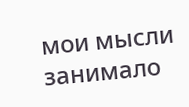мои мысли занимало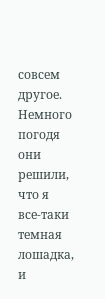совсем другое. Немного погодя они решили, что я все-таки темная лошадка, и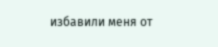избавили меня от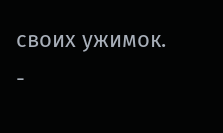своих ужимок.
-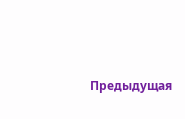Предыдущая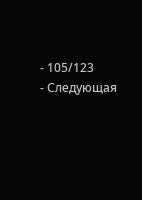- 105/123
- Следующая